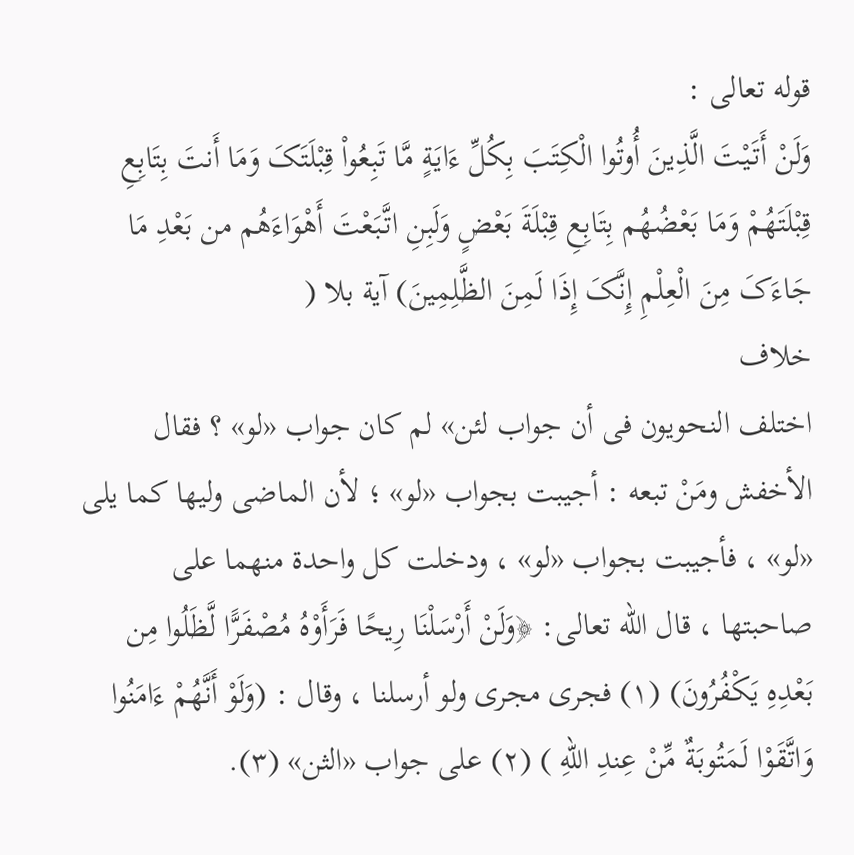قوله تعالى :
وَلَنْ أَتَیْتَ الَّذِینَ أُوتُوا الْکِتَبَ بِکُلِّ ءَایَةٍ مَّا تَبِعُواْ قِبْلَتَکَ وَمَا أَنتَ بِتَابِعِ قِبْلَتَهُمْ وَمَا بَعْضُهُم بِتَابِعِ قِبْلَةَ بَعْضٍ وَلَبِنِ اتَّبَعْتَ أَهْوَاءَهُم من بَعْدِ مَا جَاءَکَ مِنَ الْعِلْمِ إِنَّکَ إِذَا لَمِنَ الظَّلِمِینَ) آیة بلا (
خلاف
اختلف النحویون فی أن جواب لئن» لم کان جواب «لو» ؟ فقال الأخفش ومَنْ تبعه : أجیبت بجواب «لو» ؛ لأن الماضی ولیها کما یلی «لو» ، فأجیبت بجواب «لو» ، ودخلت کل واحدة منهما على صاحبتها ، قال الله تعالى: ﴿وَلَنْ أَرْسَلْنَا رِیحًا فَرَأَوْهُ مُصْفَرًّا لَّظَلُوا مِن بَعْدِهِ یَکْفُرُونَ) (۱) فجرى مجرى ولو أرسلنا ، وقال : (وَلَوْ أَنَّهُمْ ءَامَنُوا وَاتَّقَوْا لَمَتُوبَةٌ مِّنْ عِندِ اللهِ ) (۲) على جواب «الثن» (۳).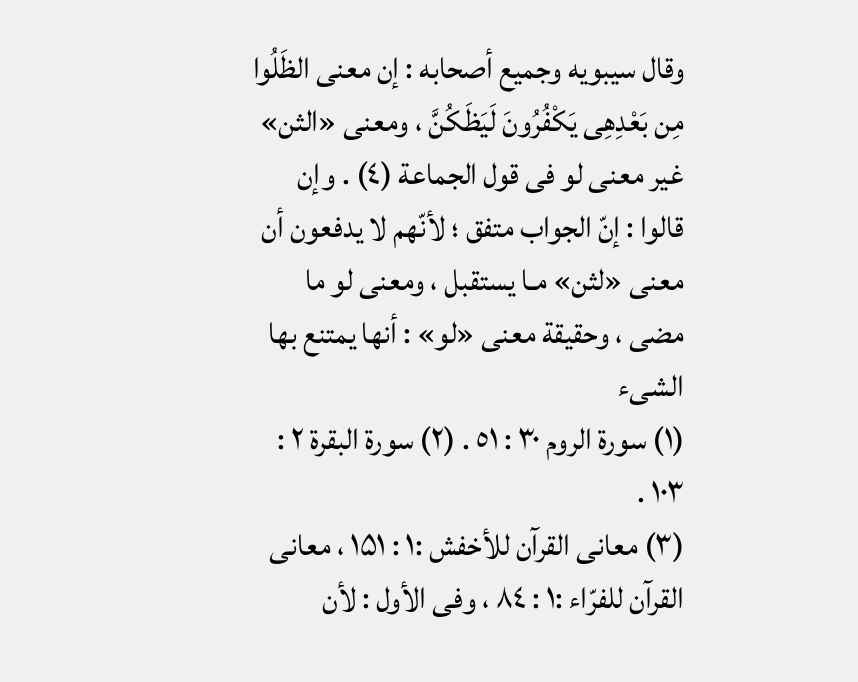وقال سیبویه وجمیع أصحابه : إن معنى الظَلُوا مِن بَعْدِهِى یَکْفُرُونَ لَیَظَکُنَّ ، ومعنى «الثن» غیر معنى لو فی قول الجماعة (٤) . وإن قالوا : إنّ الجواب متفق ؛ لأنّهم لا یدفعون أن معنى «لثن» مـا یستقبل ، ومعنى لو ما مضى ، وحقیقة معنى «لو» : أنها یمتنع بها الشیء
(١) سورة الروم ۳۰ : ٥۱ . (۲) سورة البقرة ٢ : ۱۰۳ .
(۳) معانی القرآن للأخفش :۱ : ۱۵۱ ، معانی القرآن للفرّاء :١ : ٨٤ ، وفی الأول : لأن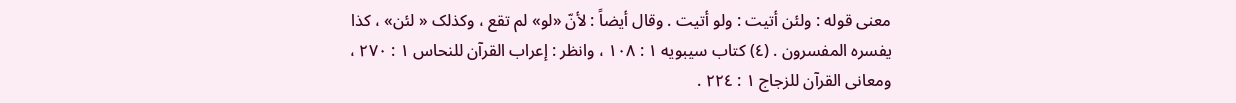معنى قوله : ولئن أتیت : ولو أتیت . وقال أیضاً : لأنّ «لو» لم تقع ، وکذلک « لئن» ، کذا یفسره المفسرون . (٤) کتاب سیبویه ۱ : ۱۰۸ ، وانظر : إعراب القرآن للنحاس ۱ : ۲۷۰ ، ومعانی القرآن للزجاج ١ : ٢٢٤ .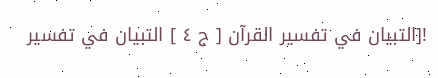![التبيان في تفسير القرآن [ ج ٤ ] التبيان في تفسير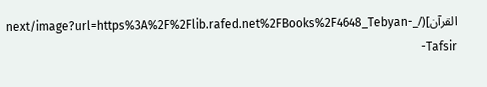القرآن](/_next/image?url=https%3A%2F%2Flib.rafed.net%2FBooks%2F4648_Tebyan-Tafsir-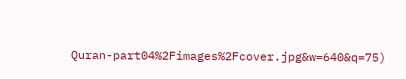Quran-part04%2Fimages%2Fcover.jpg&w=640&q=75)